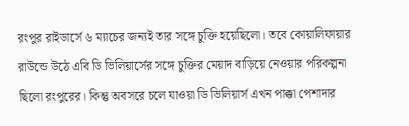রংপুর রাইডার্সে ৬ ম্যাচের জন্যই তার সঙ্গে চুক্তি হয়েছিলো। তবে কোয়ালিফায়ার রাউন্ডে উঠে এবি ডি ভিলিয়ার্সের সঙ্গে চুক্তির মেয়াদ বাড়িয়ে নেওয়ার পরিকল্পনা ছিলো রংপুরের। কিন্তু অবসরে চলে যাওয়া ডি ভিলিয়ার্স এখন পাক্কা পেশাদার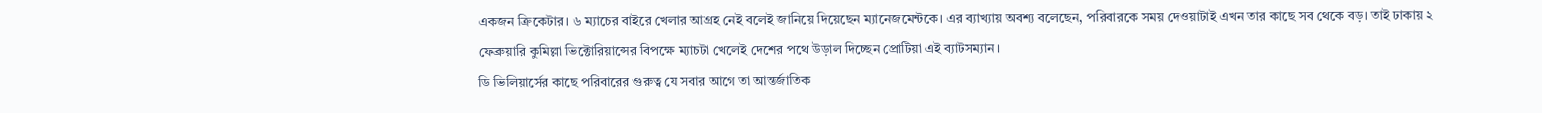একজন ক্রিকেটার। ৬ ম্যাচের বাইরে খেলার আগ্রহ নেই বলেই জানিয়ে দিয়েছেন ম্যানেজমেন্টকে। এর ব্যাখ্যায় অবশ্য বলেছেন, পরিবারকে সময় দেওয়াটাই এখন তার কাছে সব থেকে বড়। তাই ঢাকায় ২ ফেব্রুয়ারি কুমিল্লা ভিক্টোরিয়ান্সের বিপক্ষে ম্যাচটা খেলেই দেশের পথে উড়াল দিচ্ছেন প্রোটিয়া এই ব্যাটসম্যান।
ডি ভিলিয়ার্সের কাছে পরিবারের গুরুত্ব যে সবার আগে তা আন্তর্জাতিক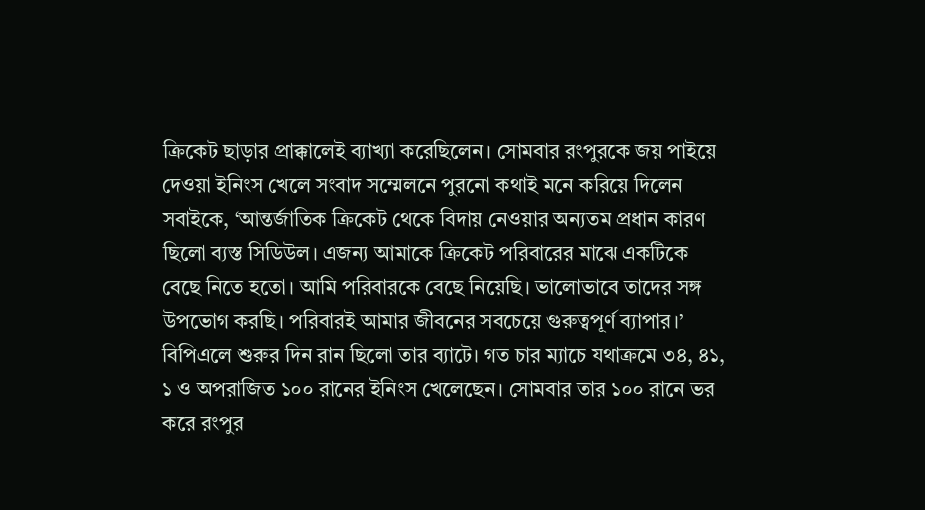ক্রিকেট ছাড়ার প্রাক্কালেই ব্যাখ্যা করেছিলেন। সোমবার রংপুরকে জয় পাইয়ে দেওয়া ইনিংস খেলে সংবাদ সম্মেলনে পুরনো কথাই মনে করিয়ে দিলেন সবাইকে, ‘আন্তর্জাতিক ক্রিকেট থেকে বিদায় নেওয়ার অন্যতম প্রধান কারণ ছিলো ব্যস্ত সিডিউল। এজন্য আমাকে ক্রিকেট পরিবারের মাঝে একটিকে বেছে নিতে হতো। আমি পরিবারকে বেছে নিয়েছি। ভালোভাবে তাদের সঙ্গ উপভোগ করছি। পরিবারই আমার জীবনের সবচেয়ে গুরুত্বপূর্ণ ব্যাপার।’
বিপিএলে শুরুর দিন রান ছিলো তার ব্যাটে। গত চার ম্যাচে যথাক্রমে ৩৪, ৪১, ১ ও অপরাজিত ১০০ রানের ইনিংস খেলেছেন। সোমবার তার ১০০ রানে ভর করে রংপুর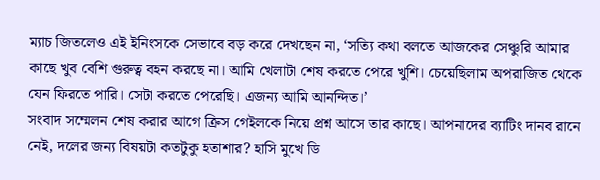ম্যাচ জিতলেও এই ইনিংসকে সেভাবে বড় করে দেখছেন না, ‘সত্যি কথা বলতে আজকের সেঞ্চুরি আমার কাছে খুব বেশি গুরুত্ব বহন করছে না। আমি খেলাটা শেষ করতে পেরে খুশি। চেয়েছিলাম অপরাজিত থেকে যেন ফিরতে পারি। সেটা করতে পেরেছি। এজন্য আমি আনন্দিত।’
সংবাদ সম্মেলন শেষ করার আগে ক্রিস গেইলকে নিয়ে প্রশ্ন আসে তার কাছে। আপনাদের ব্যাটিং দানব রানে নেই, দলের জন্য বিষয়টা কতটুকু হতাশার? হাসি মুখে ডি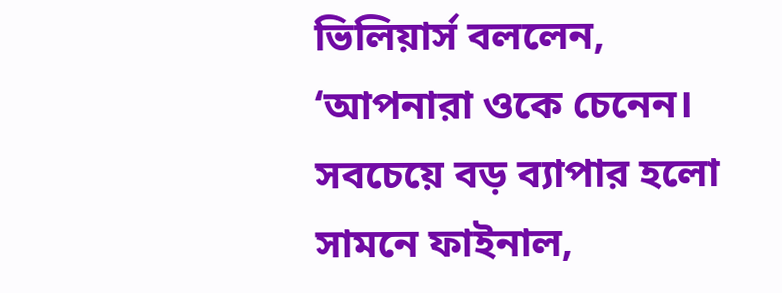ভিলিয়ার্স বললেন, ‘আপনারা ওকে চেনেন। সবচেয়ে বড় ব্যাপার হলো সামনে ফাইনাল,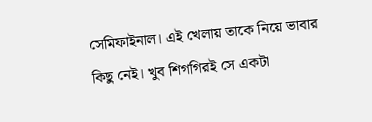সেমিফাইনাল। এই খেলায় তাকে নিয়ে ভাবার কিছু নেই। খুব শিগগিরই সে একটা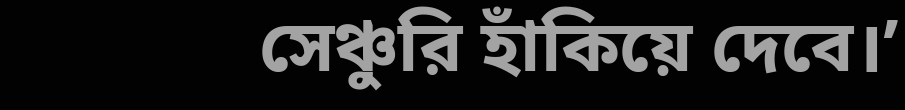সেঞ্চুরি হাঁকিয়ে দেবে।’